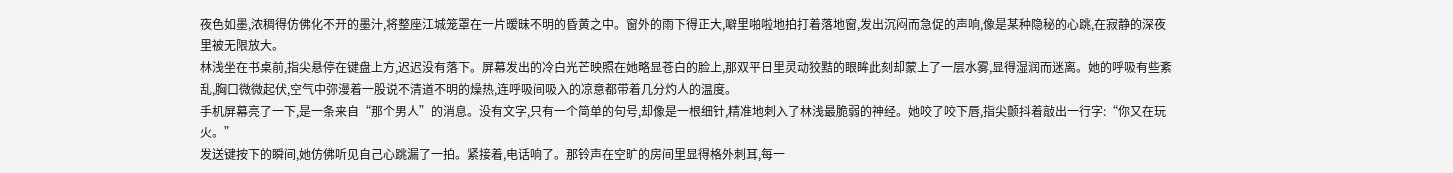夜色如墨,浓稠得仿佛化不开的墨汁,将整座江城笼罩在一片暧昧不明的昏黄之中。窗外的雨下得正大,噼里啪啦地拍打着落地窗,发出沉闷而急促的声响,像是某种隐秘的心跳,在寂静的深夜里被无限放大。
林浅坐在书桌前,指尖悬停在键盘上方,迟迟没有落下。屏幕发出的冷白光芒映照在她略显苍白的脸上,那双平日里灵动狡黠的眼眸此刻却蒙上了一层水雾,显得湿润而迷离。她的呼吸有些紊乱,胸口微微起伏,空气中弥漫着一股说不清道不明的燥热,连呼吸间吸入的凉意都带着几分灼人的温度。
手机屏幕亮了一下,是一条来自“那个男人”的消息。没有文字,只有一个简单的句号,却像是一根细针,精准地刺入了林浅最脆弱的神经。她咬了咬下唇,指尖颤抖着敲出一行字:“你又在玩火。”
发送键按下的瞬间,她仿佛听见自己心跳漏了一拍。紧接着,电话响了。那铃声在空旷的房间里显得格外刺耳,每一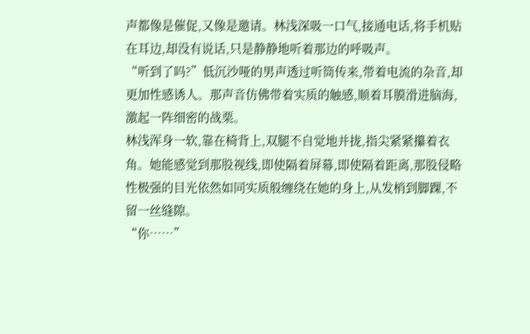声都像是催促,又像是邀请。林浅深吸一口气,接通电话,将手机贴在耳边,却没有说话,只是静静地听着那边的呼吸声。
“听到了吗?”低沉沙哑的男声透过听筒传来,带着电流的杂音,却更加性感诱人。那声音仿佛带着实质的触感,顺着耳膜滑进脑海,激起一阵细密的战栗。
林浅浑身一软,靠在椅背上,双腿不自觉地并拢,指尖紧紧攥着衣角。她能感觉到那股视线,即使隔着屏幕,即使隔着距离,那股侵略性极强的目光依然如同实质般缠绕在她的身上,从发梢到脚踝,不留一丝缝隙。
“你……”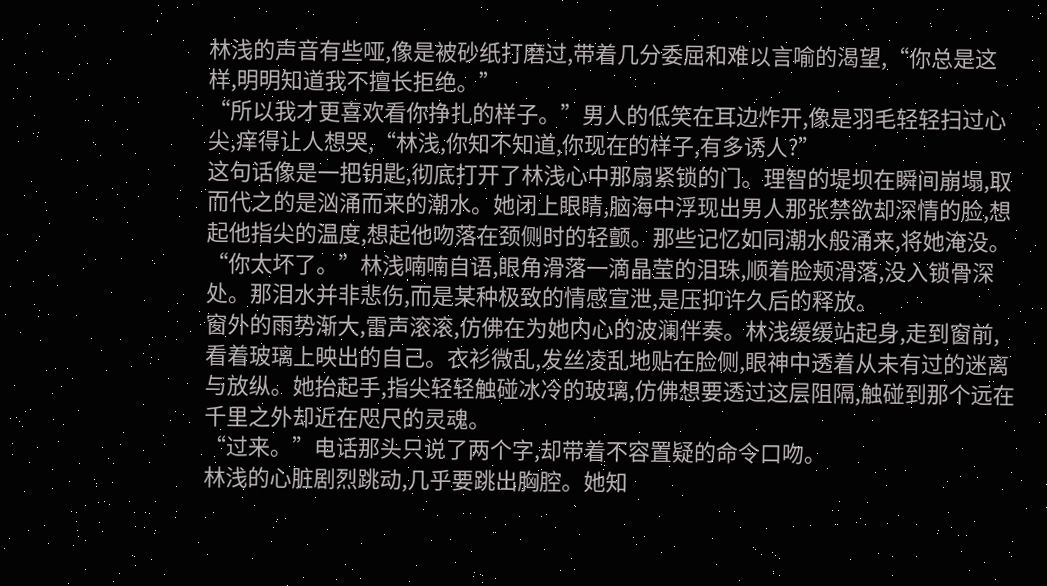林浅的声音有些哑,像是被砂纸打磨过,带着几分委屈和难以言喻的渴望,“你总是这样,明明知道我不擅长拒绝。”
“所以我才更喜欢看你挣扎的样子。”男人的低笑在耳边炸开,像是羽毛轻轻扫过心尖,痒得让人想哭,“林浅,你知不知道,你现在的样子,有多诱人?”
这句话像是一把钥匙,彻底打开了林浅心中那扇紧锁的门。理智的堤坝在瞬间崩塌,取而代之的是汹涌而来的潮水。她闭上眼睛,脑海中浮现出男人那张禁欲却深情的脸,想起他指尖的温度,想起他吻落在颈侧时的轻颤。那些记忆如同潮水般涌来,将她淹没。
“你太坏了。”林浅喃喃自语,眼角滑落一滴晶莹的泪珠,顺着脸颊滑落,没入锁骨深处。那泪水并非悲伤,而是某种极致的情感宣泄,是压抑许久后的释放。
窗外的雨势渐大,雷声滚滚,仿佛在为她内心的波澜伴奏。林浅缓缓站起身,走到窗前,看着玻璃上映出的自己。衣衫微乱,发丝凌乱地贴在脸侧,眼神中透着从未有过的迷离与放纵。她抬起手,指尖轻轻触碰冰冷的玻璃,仿佛想要透过这层阻隔,触碰到那个远在千里之外却近在咫尺的灵魂。
“过来。”电话那头只说了两个字,却带着不容置疑的命令口吻。
林浅的心脏剧烈跳动,几乎要跳出胸腔。她知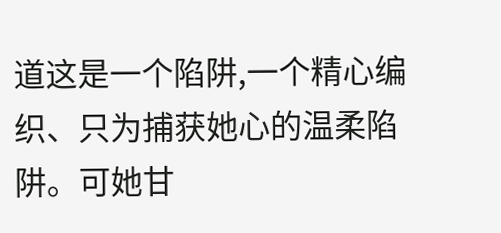道这是一个陷阱,一个精心编织、只为捕获她心的温柔陷阱。可她甘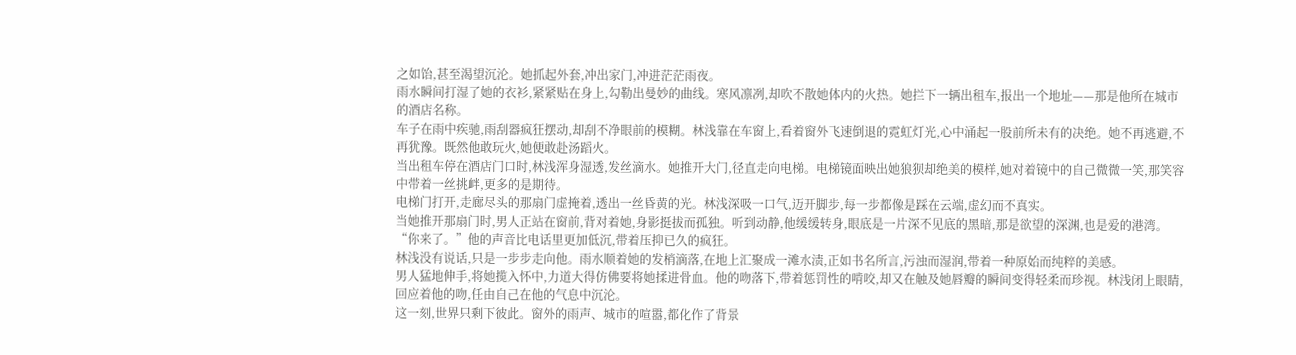之如饴,甚至渴望沉沦。她抓起外套,冲出家门,冲进茫茫雨夜。
雨水瞬间打湿了她的衣衫,紧紧贴在身上,勾勒出曼妙的曲线。寒风凛冽,却吹不散她体内的火热。她拦下一辆出租车,报出一个地址——那是他所在城市的酒店名称。
车子在雨中疾驰,雨刮器疯狂摆动,却刮不净眼前的模糊。林浅靠在车窗上,看着窗外飞速倒退的霓虹灯光,心中涌起一股前所未有的决绝。她不再逃避,不再犹豫。既然他敢玩火,她便敢赴汤蹈火。
当出租车停在酒店门口时,林浅浑身湿透,发丝滴水。她推开大门,径直走向电梯。电梯镜面映出她狼狈却绝美的模样,她对着镜中的自己微微一笑,那笑容中带着一丝挑衅,更多的是期待。
电梯门打开,走廊尽头的那扇门虚掩着,透出一丝昏黄的光。林浅深吸一口气,迈开脚步,每一步都像是踩在云端,虚幻而不真实。
当她推开那扇门时,男人正站在窗前,背对着她,身影挺拔而孤独。听到动静,他缓缓转身,眼底是一片深不见底的黑暗,那是欲望的深渊,也是爱的港湾。
“你来了。”他的声音比电话里更加低沉,带着压抑已久的疯狂。
林浅没有说话,只是一步步走向他。雨水顺着她的发梢滴落,在地上汇聚成一滩水渍,正如书名所言,污浊而湿润,带着一种原始而纯粹的美感。
男人猛地伸手,将她揽入怀中,力道大得仿佛要将她揉进骨血。他的吻落下,带着惩罚性的啃咬,却又在触及她唇瓣的瞬间变得轻柔而珍视。林浅闭上眼睛,回应着他的吻,任由自己在他的气息中沉沦。
这一刻,世界只剩下彼此。窗外的雨声、城市的喧嚣,都化作了背景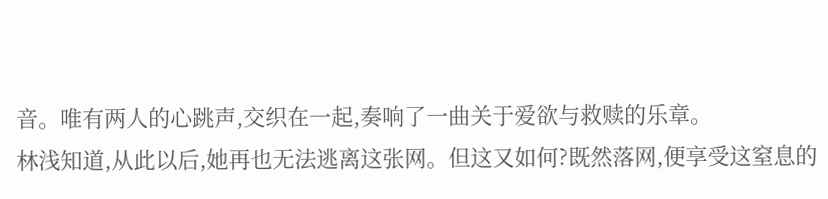音。唯有两人的心跳声,交织在一起,奏响了一曲关于爱欲与救赎的乐章。
林浅知道,从此以后,她再也无法逃离这张网。但这又如何?既然落网,便享受这窒息的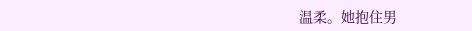温柔。她抱住男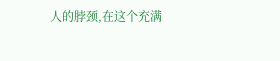人的脖颈,在这个充满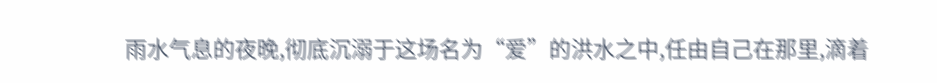雨水气息的夜晚,彻底沉溺于这场名为“爱”的洪水之中,任由自己在那里,滴着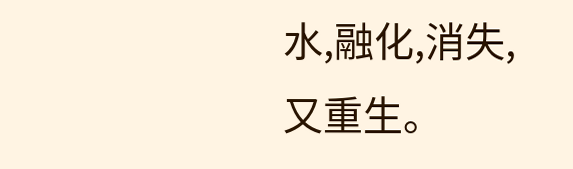水,融化,消失,又重生。